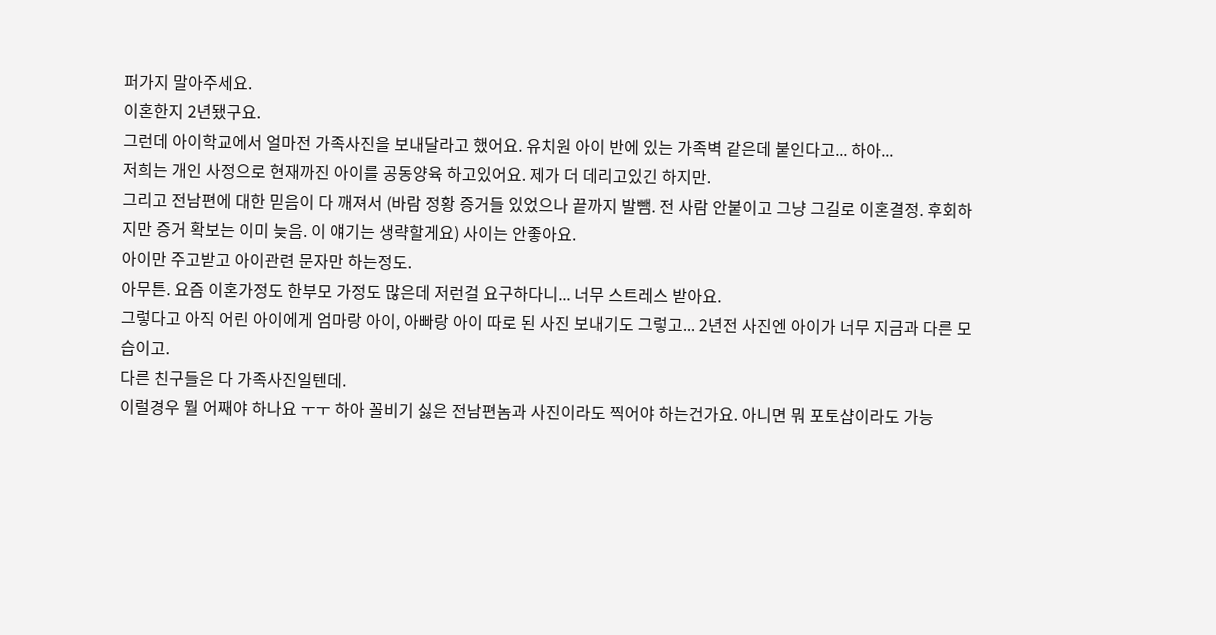퍼가지 말아주세요.
이혼한지 2년됐구요.
그런데 아이학교에서 얼마전 가족사진을 보내달라고 했어요. 유치원 아이 반에 있는 가족벽 같은데 붙인다고... 하아...
저희는 개인 사정으로 현재까진 아이를 공동양육 하고있어요. 제가 더 데리고있긴 하지만.
그리고 전남편에 대한 믿음이 다 깨져서 (바람 정황 증거들 있었으나 끝까지 발뺌. 전 사람 안붙이고 그냥 그길로 이혼결정. 후회하지만 증거 확보는 이미 늦음. 이 얘기는 생략할게요) 사이는 안좋아요.
아이만 주고받고 아이관련 문자만 하는정도.
아무튼. 요즘 이혼가정도 한부모 가정도 많은데 저런걸 요구하다니... 너무 스트레스 받아요.
그렇다고 아직 어린 아이에게 엄마랑 아이, 아빠랑 아이 따로 된 사진 보내기도 그렇고... 2년전 사진엔 아이가 너무 지금과 다른 모습이고.
다른 친구들은 다 가족사진일텐데.
이럴경우 뭘 어째야 하나요 ㅜㅜ 하아 꼴비기 싫은 전남편놈과 사진이라도 찍어야 하는건가요. 아니면 뭐 포토샵이라도 가능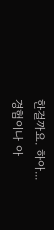한걸까요. 하아...
경험이나 아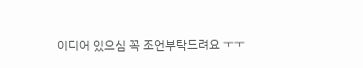이디어 있으심 꼭 조언부탁드려요 ㅜㅜ